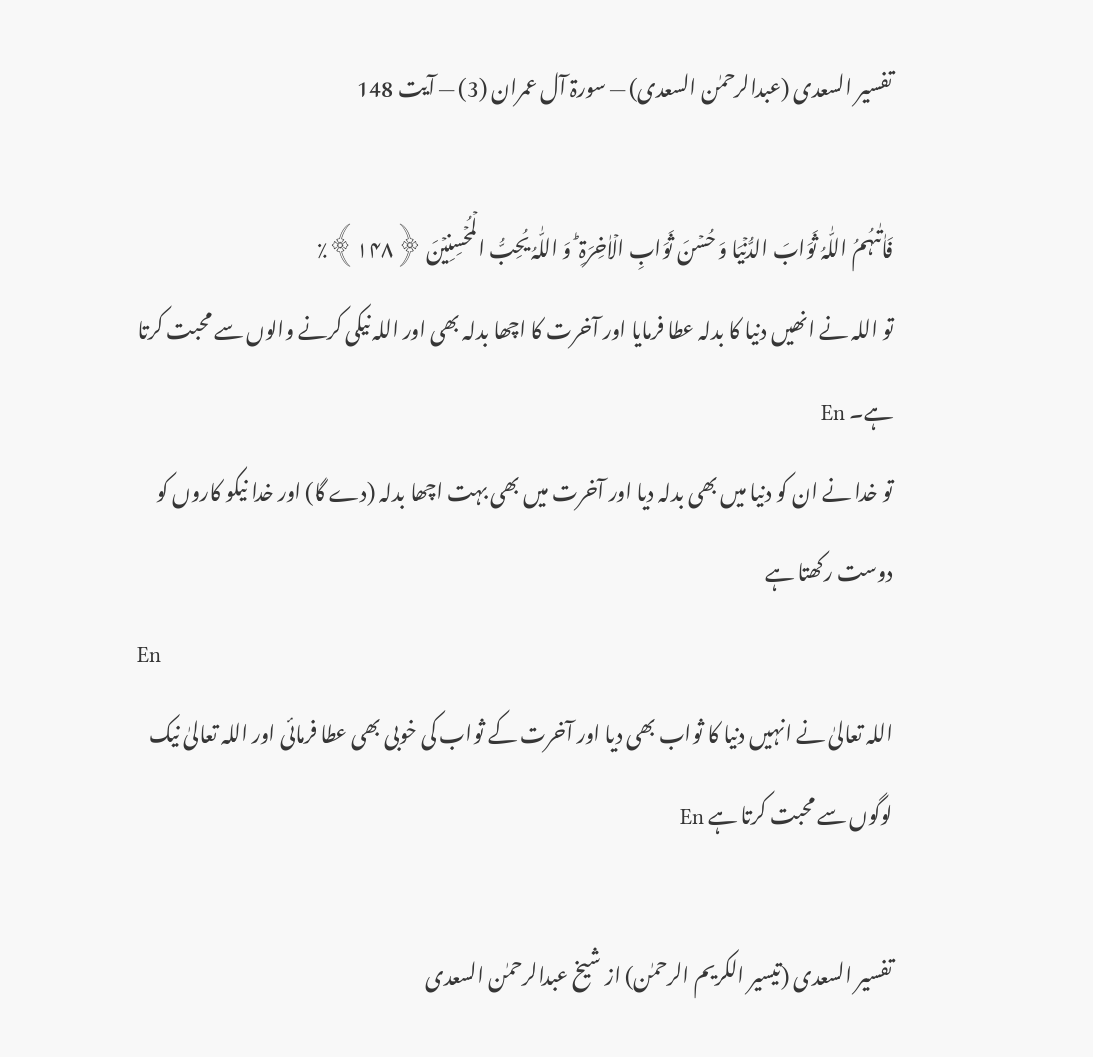تفسیر السعدی (عبدالرحمٰن السعدی) — سورۃ آل عمران (3) — آیت 148

فَاٰتٰىہُمُ اللّٰہُ ثَوَابَ الدُّنۡیَا وَ حُسۡنَ ثَوَابِ الۡاٰخِرَۃِ ؕ وَ اللّٰہُ یُحِبُّ الۡمُحۡسِنِیۡنَ ﴿۱۴۸﴾٪
تو اللہ نے انھیں دنیا کا بدلہ عطا فرمایا اور آخرت کا اچھا بدلہ بھی اور اللہ نیکی کرنے والوں سے محبت کرتا ہے۔ En
تو خدا نے ان کو دنیا میں بھی بدلہ دیا اور آخرت میں بھی بہت اچھا بدلہ (دے گا) اور خدا نیکو کاروں کو دوست رکھتا ہے
En
اللہ تعالیٰ نے انہیں دنیا کا ثواب بھی دیا اور آخرت کے ثواب کی خوبی بھی عطا فرمائی اور اللہ تعالیٰ نیک لوگوں سے محبت کرتا ہے En

تفسیر السعدی (تیسیر الکریم الرحمٰن) از شیخ عبدالرحمٰن السعدی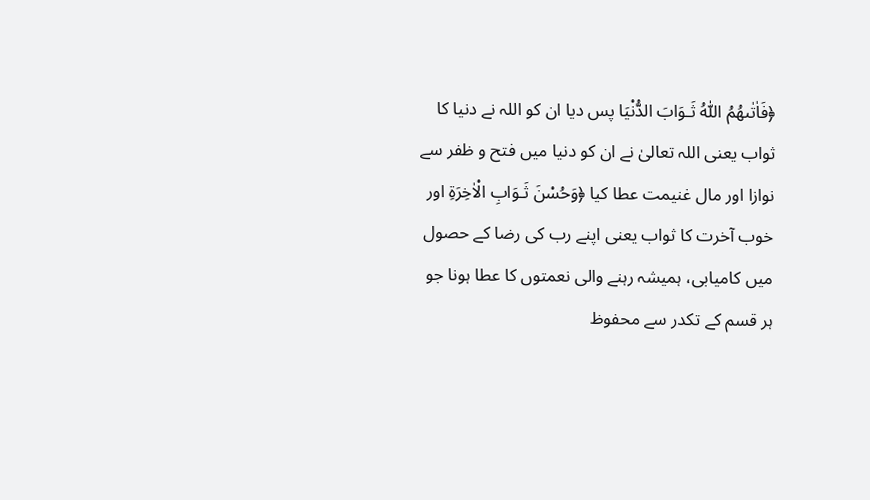﴿فَاٰتٰىهُمُ اللّٰهُ ثَـوَابَ الدُّنْیَا پس دیا ان کو اللہ نے دنیا کا ثواب یعنی اللہ تعالیٰ نے ان کو دنیا میں فتح و ظفر سے نوازا اور مال غنیمت عطا کیا ﴿وَحُسْنَ ثَـوَابِ الْاٰخِرَةِ اور خوب آخرت کا ثواب یعنی اپنے رب کی رضا کے حصول میں کامیابی، ہمیشہ رہنے والی نعمتوں کا عطا ہونا جو ہر قسم کے تکدر سے محفوظ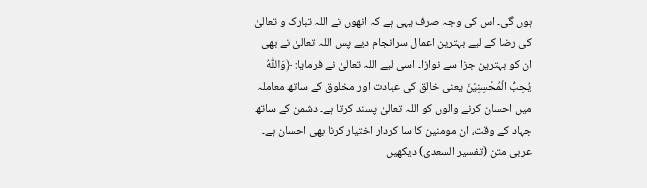ہوں گی۔ اس کی وجہ صرف یہی ہے کہ انھوں نے اللہ تبارک و تعالیٰ کی رضا کے لیے بہترین اعمال سرانجام دیے پس اللہ تعالیٰ نے بھی ان کو بہترین جزا سے نوازا۔ اسی لیے اللہ تعالیٰ نے فرمایا: ﴿وَاللّٰهُ یُحِبُّ الْمُحْسِنِیْنَ یعنی خالق کی عبادت اور مخلوق کے ساتھ معاملہ میں احسان کرنے والوں کو اللہ تعالیٰ پسند کرتا ہے۔ دشمن کے ساتھ جہاد کے وقت، ان مومنین کا سا کردار اختیار کرنا بھی احسان ہے۔
عربی متن (تفسیر السعدی) دیکھیں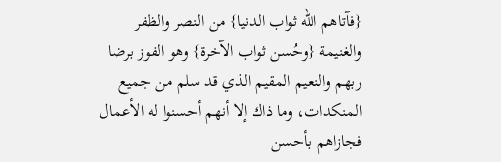{فآتاهم الله ثواب الدنيا} من النصر والظفر والغنيمة {وحُسن ثواب الآخرة} وهو الفوز برضا ربهم والنعيم المقيم الذي قد سلم من جميع المنكدات، وما ذاك إلا أنهم أحسنوا له الأعمال فجازاهم بأحسن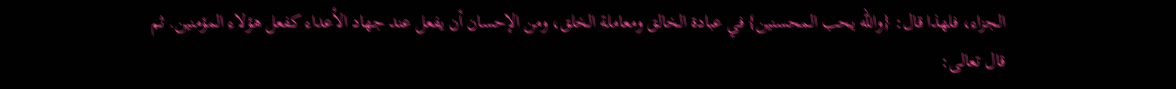الجزاء، فلهذا قال: {والله يحب المحسنين} في عبادة الخالق ومعاملة الخلق، ومن الإحسان أن يفعل عند جهاد الأعداء كفعل هؤلاء المؤمنين. ثم قال تعالى: